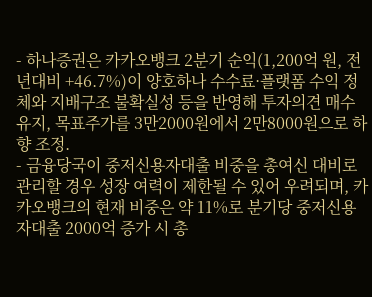- 하나증권은 카카오뱅크 2분기 순익(1,200억 원, 전년대비 +46.7%)이 양호하나 수수료·플랫폼 수익 정체와 지배구조 불확실성 등을 반영해 투자의견 매수 유지, 목표주가를 3만2000원에서 2만8000원으로 하향 조정.
- 금융당국이 중저신용자대출 비중을 총여신 대비로 관리할 경우 성장 여력이 제한될 수 있어 우려되며, 카카오뱅크의 현재 비중은 약 11%로 분기당 중저신용자대출 2000억 증가 시 총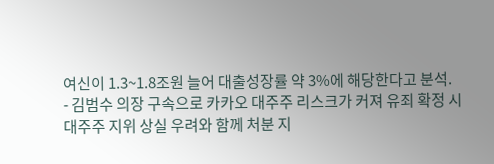여신이 1.3~1.8조원 늘어 대출성장률 약 3%에 해당한다고 분석.
- 김범수 의장 구속으로 카카오 대주주 리스크가 커져 유죄 확정 시 대주주 지위 상실 우려와 함께 처분 지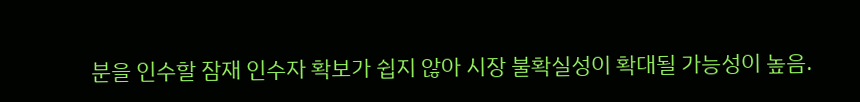분을 인수할 잠재 인수자 확보가 쉽지 않아 시장 불확실성이 확대될 가능성이 높음.